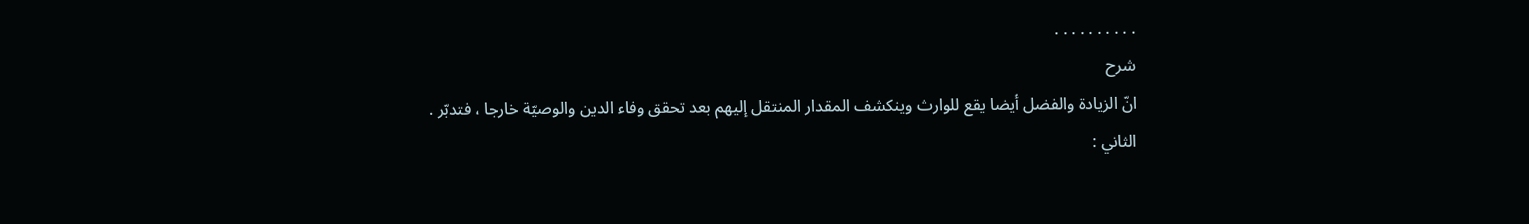. . . . . . . . . .
شرح
انّ الزيادة والفضل أيضا يقع للوارث وينكشف المقدار المنتقل إليهم بعد تحقق وفاء الدين والوصيّة خارجا ، فتدبّر .
الثاني :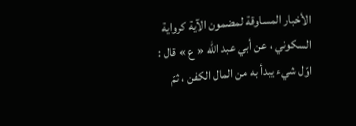الأخبار المساوقة لمضمون الآية كرواية السكوني ، عن أبي عبد اللّه « ع » قال :
اوّل شيء يبدأ به من المال الكفن ، ثمّ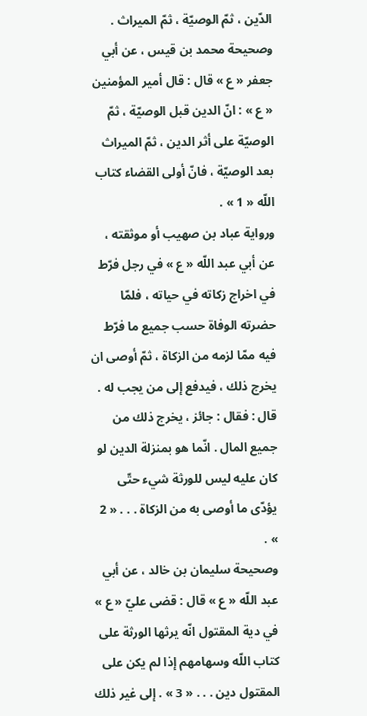الدّين ، ثمّ الوصيّة ، ثمّ الميراث .
وصحيحة محمد بن قيس ، عن أبي جعفر « ع » قال : قال أمير المؤمنين « ع » : انّ الدين قبل الوصيّة ، ثمّ الوصيّة على أثر الدين ، ثمّ الميراث بعد الوصيّة ، فانّ أولى القضاء كتاب اللّه « 1 » .
ورواية عباد بن صهيب أو موثقته ، عن أبي عبد اللّه « ع » في رجل فرّط في اخراج زكاته في حياته ، فلمّا حضرته الوفاة حسب جميع ما فرّط فيه ممّا لزمه من الزكاة ، ثمّ أوصى ان يخرج ذلك ، فيدفع إلى من يجب له . قال : فقال : جائز ، يخرج ذلك من جميع المال . انّما هو بمنزلة الدين لو كان عليه ليس للورثة شيء حتّى يؤدّى ما أوصى به من الزكاة . . . « 2 » .
وصحيحة سليمان بن خالد ، عن أبي عبد اللّه « ع » قال : قضى عليّ « ع » في دية المقتول انّه يرثها الورثة على كتاب اللّه وسهامهم إذا لم يكن على المقتول دين . . . « 3 » . إلى غير ذلك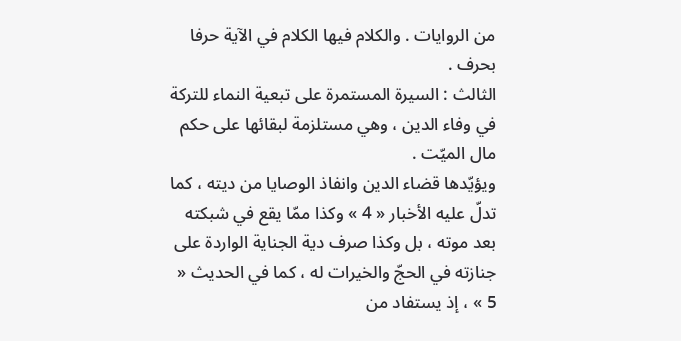من الروايات . والكلام فيها الكلام في الآية حرفا بحرف .
الثالث : السيرة المستمرة على تبعية النماء للتركة في وفاء الدين ، وهي مستلزمة لبقائها على حكم مال الميّت .
ويؤيّدها قضاء الدين وانفاذ الوصايا من ديته ، كما تدلّ عليه الأخبار « 4 » وكذا ممّا يقع في شبكته بعد موته ، بل وكذا صرف دية الجناية الواردة على جنازته في الحجّ والخيرات له ، كما في الحديث « 5 » ، إذ يستفاد من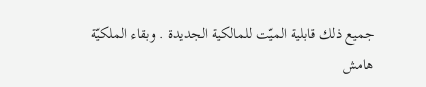جميع ذلك قابلية الميّت للمالكية الجديدة . وبقاء الملكيّة
هامش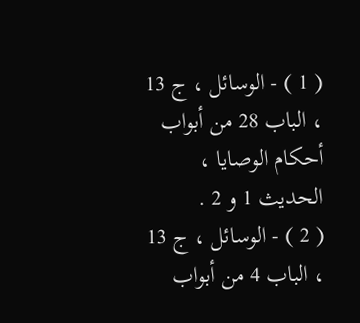( 1 ) - الوسائل ، ج 13 ، الباب 28 من أبواب أحكام الوصايا ، الحديث 1 و 2 .
( 2 ) - الوسائل ، ج 13 ، الباب 4 من أبواب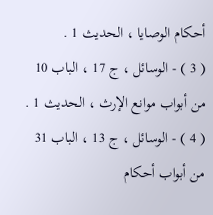أحكام الوصايا ، الحديث 1 .
( 3 ) - الوسائل ، ج 17 ، الباب 10 من أبواب موانع الإرث ، الحديث 1 .
( 4 ) - الوسائل ، ج 13 ، الباب 31 من أبواب أحكام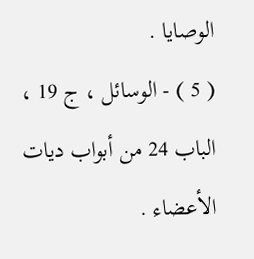الوصايا .
( 5 ) - الوسائل ، ج 19 ، الباب 24 من أبواب ديات الأعضاء .